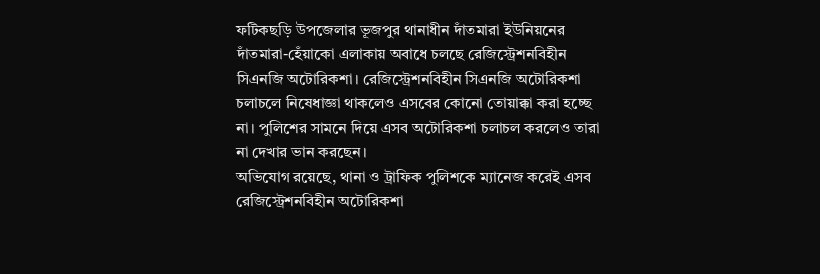ফটিকছড়ি উপজেলার ভূজপুর থানাধীন দাঁতমারা ইউনিয়নের দাঁতমারা-হেঁয়াকো এলাকায় অবাধে চলছে রেজিস্ট্রেশনবিহীন সিএনজি অটোরিকশা। রেজিস্ট্রেশনবিহীন সিএনজি অটোরিকশা চলাচলে নিষেধাজ্ঞা থাকলেও এসবের কোনো তোয়াক্কা করা হচ্ছে না। পুলিশের সামনে দিয়ে এসব অটোরিকশা চলাচল করলেও তারা না দেখার ভান করছেন।
অভিযোগ রয়েছে, থানা ও ট্রাফিক পুলিশকে ম্যানেজ করেই এসব রেজিস্ট্রেশনবিহীন অটোরিকশা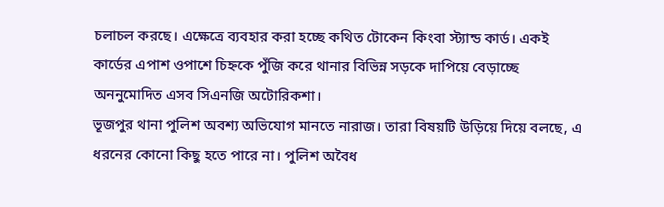চলাচল করছে। এক্ষেত্রে ব্যবহার করা হচ্ছে কথিত টোকেন কিংবা স্ট্যান্ড কার্ড। একই কার্ডের এপাশ ওপাশে চিহ্নকে পুঁজি করে থানার বিভিন্ন সড়কে দাপিয়ে বেড়াচ্ছে অননুমোদিত এসব সিএনজি অটোরিকশা।
ভূজপুর থানা পুলিশ অবশ্য অভিযোগ মানতে নারাজ। তারা বিষয়টি উড়িয়ে দিয়ে বলছে, এ ধরনের কোনো কিছু হতে পারে না। পুলিশ অবৈধ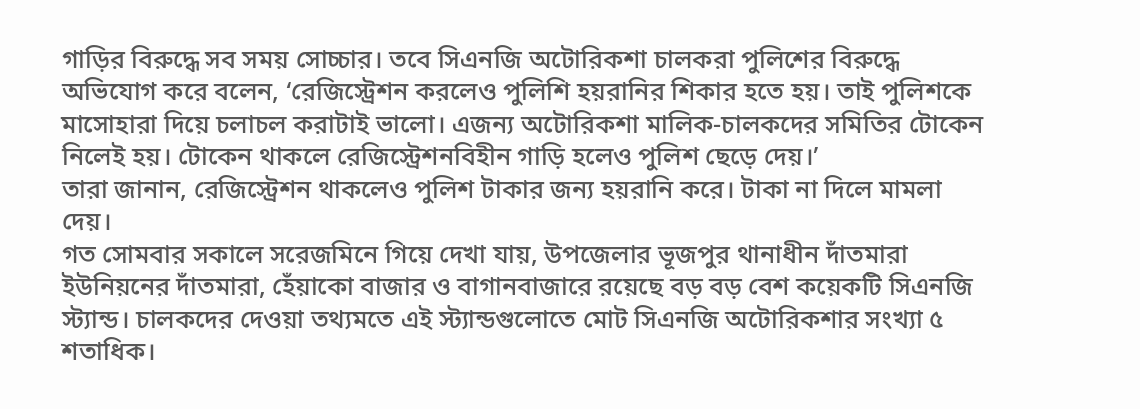গাড়ির বিরুদ্ধে সব সময় সোচ্চার। তবে সিএনজি অটোরিকশা চালকরা পুলিশের বিরুদ্ধে অভিযোগ করে বলেন, ‘রেজিস্ট্রেশন করলেও পুলিশি হয়রানির শিকার হতে হয়। তাই পুলিশকে মাসোহারা দিয়ে চলাচল করাটাই ভালো। এজন্য অটোরিকশা মালিক-চালকদের সমিতির টোকেন নিলেই হয়। টোকেন থাকলে রেজিস্ট্রেশনবিহীন গাড়ি হলেও পুলিশ ছেড়ে দেয়।’
তারা জানান, রেজিস্ট্রেশন থাকলেও পুলিশ টাকার জন্য হয়রানি করে। টাকা না দিলে মামলা দেয়।
গত সোমবার সকালে সরেজমিনে গিয়ে দেখা যায়, উপজেলার ভূজপুর থানাধীন দাঁতমারা ইউনিয়নের দাঁতমারা, হেঁয়াকো বাজার ও বাগানবাজারে রয়েছে বড় বড় বেশ কয়েকটি সিএনজি স্ট্যান্ড। চালকদের দেওয়া তথ্যমতে এই স্ট্যান্ডগুলোতে মোট সিএনজি অটোরিকশার সংখ্যা ৫ শতাধিক।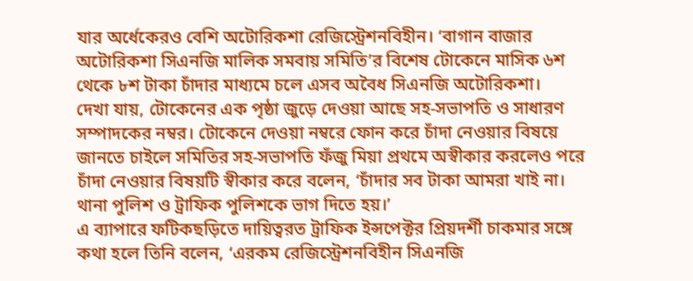যার অর্ধেকেরও বেশি অটোরিকশা রেজিস্ট্রেশনবিহীন। ‘বাগান বাজার অটোরিকশা সিএনজি মালিক সমবায় সমিতি’র বিশেষ টোকেনে মাসিক ৬শ থেকে ৮শ টাকা চাঁদার মাধ্যমে চলে এসব অবৈধ সিএনজি অটোরিকশা।
দেখা যায়, টোকেনের এক পৃষ্ঠা জুড়ে দেওয়া আছে সহ-সভাপতি ও সাধারণ সম্পাদকের নম্বর। টোকেনে দেওয়া নম্বরে ফোন করে চাঁদা নেওয়ার বিষয়ে জানতে চাইলে সমিতির সহ-সভাপতি ফঁজু মিয়া প্রথমে অস্বীকার করলেও পরে চাঁদা নেওয়ার বিষয়টি স্বীকার করে বলেন, ‘চাঁদার সব টাকা আমরা খাই না। থানা পুলিশ ও ট্রাফিক পুলিশকে ভাগ দিতে হয়।’
এ ব্যাপারে ফটিকছড়িতে দায়িত্বরত ট্রাফিক ইন্সপেক্টর প্রিয়দর্শী চাকমার সঙ্গে কথা হলে তিনি বলেন, ‘এরকম রেজিস্ট্রেশনবিহীন সিএনজি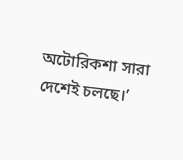অটোরিকশা সারা দেশেই চলছে।’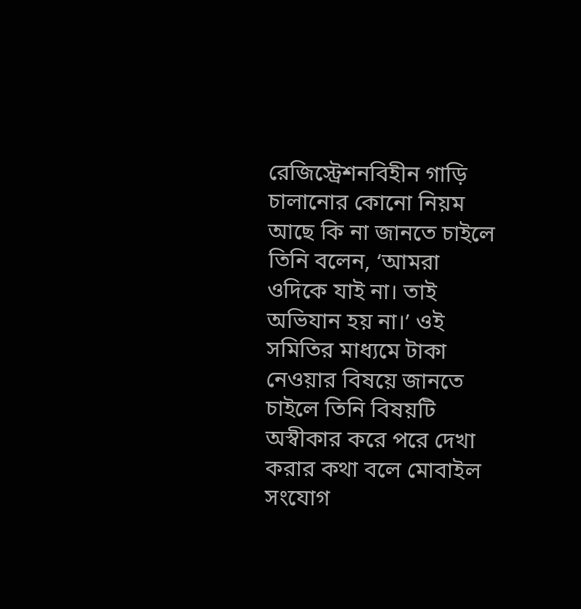রেজিস্ট্রেশনবিহীন গাড়ি চালানোর কোনো নিয়ম আছে কি না জানতে চাইলে তিনি বলেন, ‘আমরা ওদিকে যাই না। তাই অভিযান হয় না।’ ওই সমিতির মাধ্যমে টাকা নেওয়ার বিষয়ে জানতে চাইলে তিনি বিষয়টি অস্বীকার করে পরে দেখা করার কথা বলে মোবাইল সংযোগ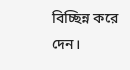বিচ্ছিন্ন করে দেন।